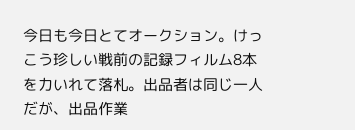今日も今日とてオークション。けっこう珍しい戦前の記録フィルム8本を力いれて落札。出品者は同じ一人だが、出品作業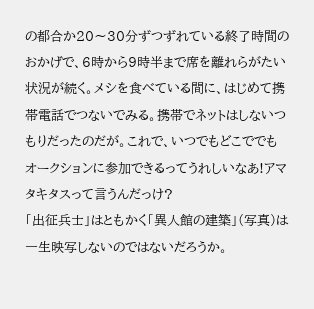の都合か20〜30分ずつずれている終了時間のおかげで、6時から9時半まで席を離れらがたい状況が続く。メシを食べている間に、はじめて携帯電話でつないでみる。携帯でネットはしないつもりだったのだが。これで、いつでもどこででもオークションに参加できるってうれしいなあ!アマタキタスって言うんだっけ?
「出征兵士」はともかく「異人館の建築」(写真)は一生映写しないのではないだろうか。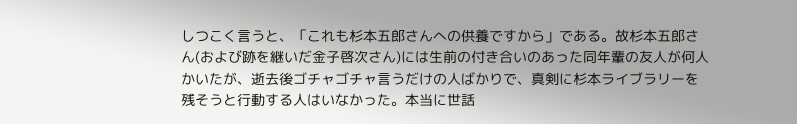しつこく言うと、「これも杉本五郎さんへの供養ですから」である。故杉本五郎さん(および跡を継いだ金子啓次さん)には生前の付き合いのあった同年輩の友人が何人かいたが、逝去後ゴチャゴチャ言うだけの人ばかりで、真剣に杉本ライブラリーを残そうと行動する人はいなかった。本当に世話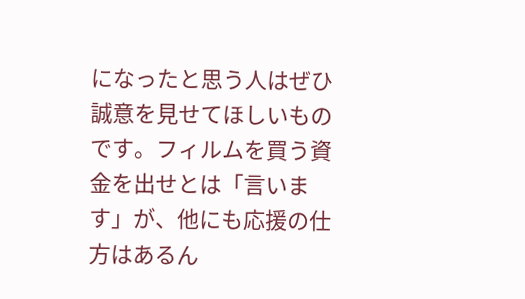になったと思う人はぜひ誠意を見せてほしいものです。フィルムを買う資金を出せとは「言います」が、他にも応援の仕方はあるん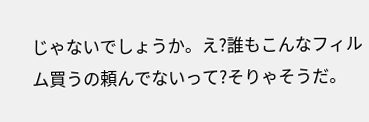じゃないでしょうか。え?誰もこんなフィルム買うの頼んでないって?そりゃそうだ。